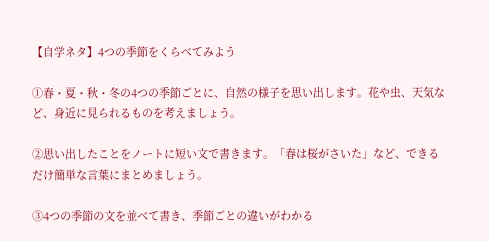【自学ネタ】4つの季節をくらべてみよう

①春・夏・秋・冬の4つの季節ごとに、自然の様子を思い出します。花や虫、天気など、身近に見られるものを考えましょう。

②思い出したことをノートに短い文で書きます。「春は桜がさいた」など、できるだけ簡単な言葉にまとめましょう。

③4つの季節の文を並べて書き、季節ごとの違いがわかる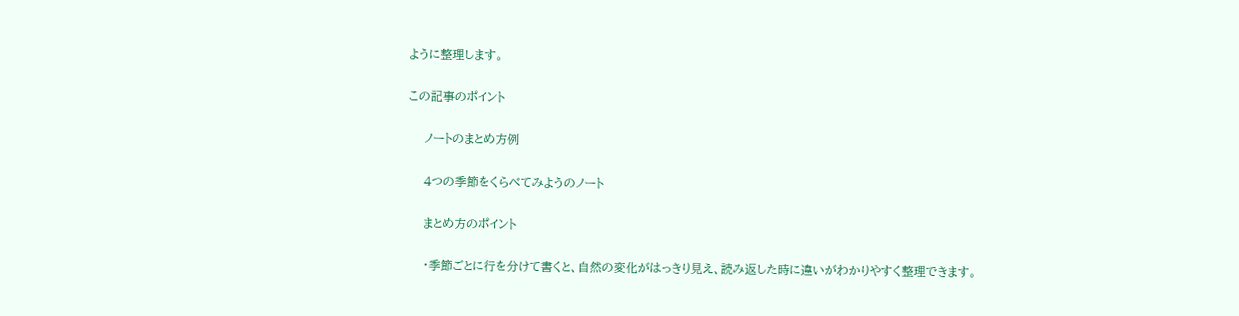ように整理します。

この記事のポイント

    ノートのまとめ方例

    4つの季節をくらべてみようのノート

    まとめ方のポイント

    ・季節ごとに行を分けて書くと、自然の変化がはっきり見え、読み返した時に違いがわかりやすく整理できます。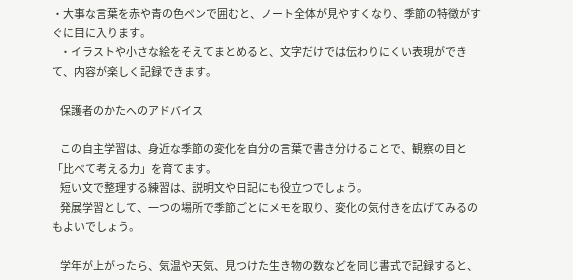・大事な言葉を赤や青の色ペンで囲むと、ノート全体が見やすくなり、季節の特徴がすぐに目に入ります。
    ・イラストや小さな絵をそえてまとめると、文字だけでは伝わりにくい表現ができて、内容が楽しく記録できます。

    保護者のかたへのアドバイス

    この自主学習は、身近な季節の変化を自分の言葉で書き分けることで、観察の目と「比べて考える力」を育てます。
    短い文で整理する練習は、説明文や日記にも役立つでしょう。
    発展学習として、一つの場所で季節ごとにメモを取り、変化の気付きを広げてみるのもよいでしょう。

    学年が上がったら、気温や天気、見つけた生き物の数などを同じ書式で記録すると、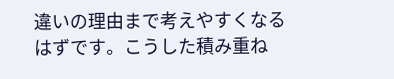違いの理由まで考えやすくなるはずです。こうした積み重ね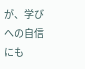が、学びへの自信にも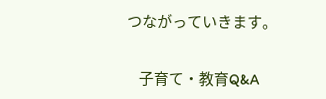つながっていきます。

    子育て・教育Q&A